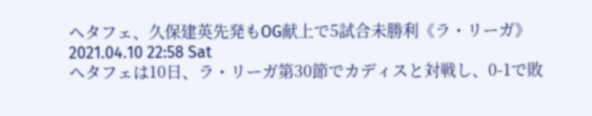ヘタフェ、久保建英先発もOG献上で5試合未勝利《ラ・リーガ》
2021.04.10 22:58 Sat
ヘタフェは10日、ラ・リーガ第30節でカディスと対戦し、0-1で敗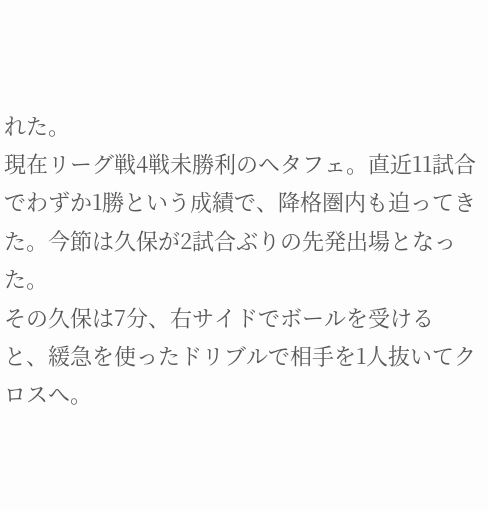れた。
現在リーグ戦4戦未勝利のヘタフェ。直近11試合でわずか1勝という成績で、降格圏内も迫ってきた。今節は久保が2試合ぶりの先発出場となった。
その久保は7分、右サイドでボールを受けると、緩急を使ったドリブルで相手を1人抜いてクロスへ。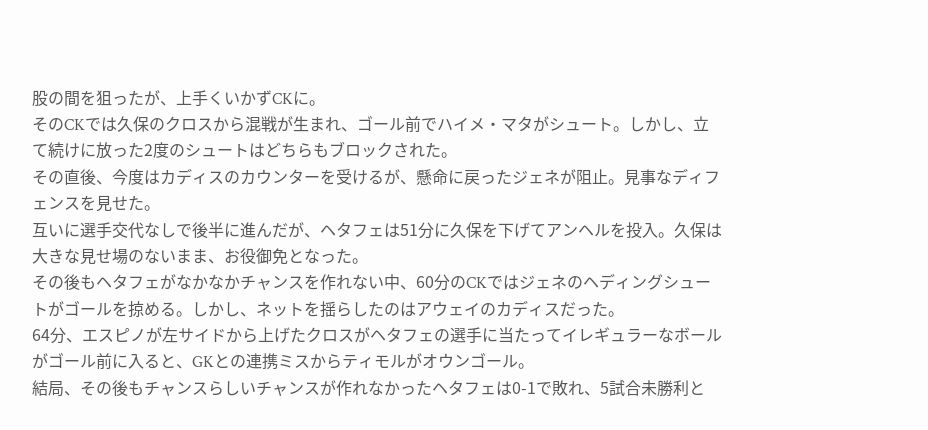股の間を狙ったが、上手くいかずCKに。
そのCKでは久保のクロスから混戦が生まれ、ゴール前でハイメ・マタがシュート。しかし、立て続けに放った2度のシュートはどちらもブロックされた。
その直後、今度はカディスのカウンターを受けるが、懸命に戻ったジェネが阻止。見事なディフェンスを見せた。
互いに選手交代なしで後半に進んだが、ヘタフェは51分に久保を下げてアンヘルを投入。久保は大きな見せ場のないまま、お役御免となった。
その後もヘタフェがなかなかチャンスを作れない中、60分のCKではジェネのヘディングシュートがゴールを掠める。しかし、ネットを揺らしたのはアウェイのカディスだった。
64分、エスピノが左サイドから上げたクロスがヘタフェの選手に当たってイレギュラーなボールがゴール前に入ると、GKとの連携ミスからティモルがオウンゴール。
結局、その後もチャンスらしいチャンスが作れなかったヘタフェは0-1で敗れ、5試合未勝利と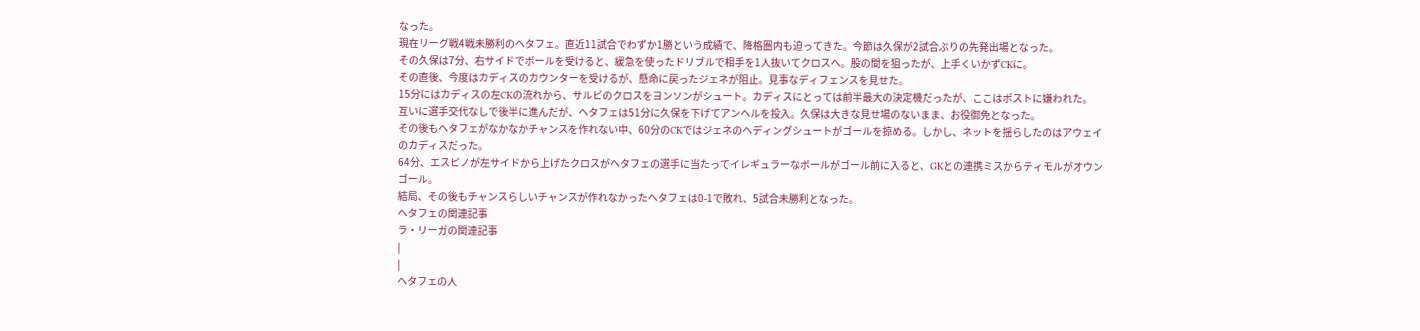なった。
現在リーグ戦4戦未勝利のヘタフェ。直近11試合でわずか1勝という成績で、降格圏内も迫ってきた。今節は久保が2試合ぶりの先発出場となった。
その久保は7分、右サイドでボールを受けると、緩急を使ったドリブルで相手を1人抜いてクロスへ。股の間を狙ったが、上手くいかずCKに。
その直後、今度はカディスのカウンターを受けるが、懸命に戻ったジェネが阻止。見事なディフェンスを見せた。
15分にはカディスの左CKの流れから、サルビのクロスをヨンソンがシュート。カディスにとっては前半最大の決定機だったが、ここはポストに嫌われた。
互いに選手交代なしで後半に進んだが、ヘタフェは51分に久保を下げてアンヘルを投入。久保は大きな見せ場のないまま、お役御免となった。
その後もヘタフェがなかなかチャンスを作れない中、60分のCKではジェネのヘディングシュートがゴールを掠める。しかし、ネットを揺らしたのはアウェイのカディスだった。
64分、エスピノが左サイドから上げたクロスがヘタフェの選手に当たってイレギュラーなボールがゴール前に入ると、GKとの連携ミスからティモルがオウンゴール。
結局、その後もチャンスらしいチャンスが作れなかったヘタフェは0-1で敗れ、5試合未勝利となった。
ヘタフェの関連記事
ラ・リーガの関連記事
|
|
ヘタフェの人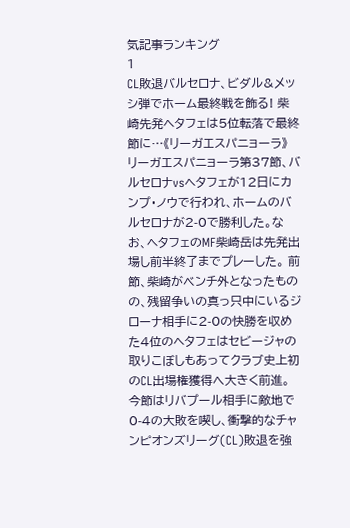気記事ランキング
1
CL敗退バルセロナ、ビダル&メッシ弾でホーム最終戦を飾る! 柴崎先発ヘタフェは5位転落で最終節に…《リーガエスパニョーラ》
リーガエスパニョーラ第37節、バルセロナvsヘタフェが12日にカンプ・ノウで行われ、ホームのバルセロナが2-0で勝利した。なお、ヘタフェのMF柴崎岳は先発出場し前半終了までプレーした。 前節、柴崎がベンチ外となったものの、残留争いの真っ只中にいるジローナ相手に2-0の快勝を収めた4位のヘタフェはセビージャの取りこぼしもあってクラブ史上初のCL出場権獲得へ大きく前進。 今節はリバプール相手に敵地で0-4の大敗を喫し、衝撃的なチャンピオンズリーグ(CL)敗退を強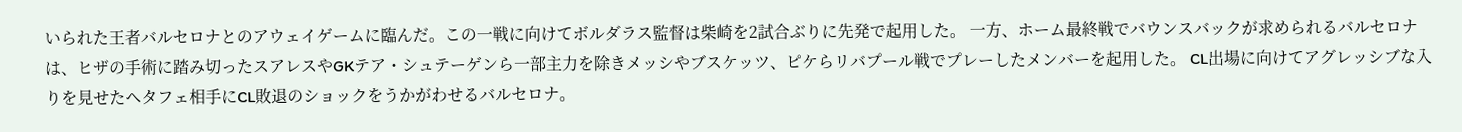いられた王者バルセロナとのアウェイゲームに臨んだ。この一戦に向けてボルダラス監督は柴崎を2試合ぶりに先発で起用した。 一方、ホーム最終戦でバウンスバックが求められるバルセロナは、ヒザの手術に踏み切ったスアレスやGKテア・シュテーゲンら一部主力を除きメッシやブスケッツ、ピケらリバプール戦でプレーしたメンバーを起用した。 CL出場に向けてアグレッシブな入りを見せたヘタフェ相手にCL敗退のショックをうかがわせるバルセロナ。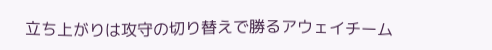立ち上がりは攻守の切り替えで勝るアウェイチーム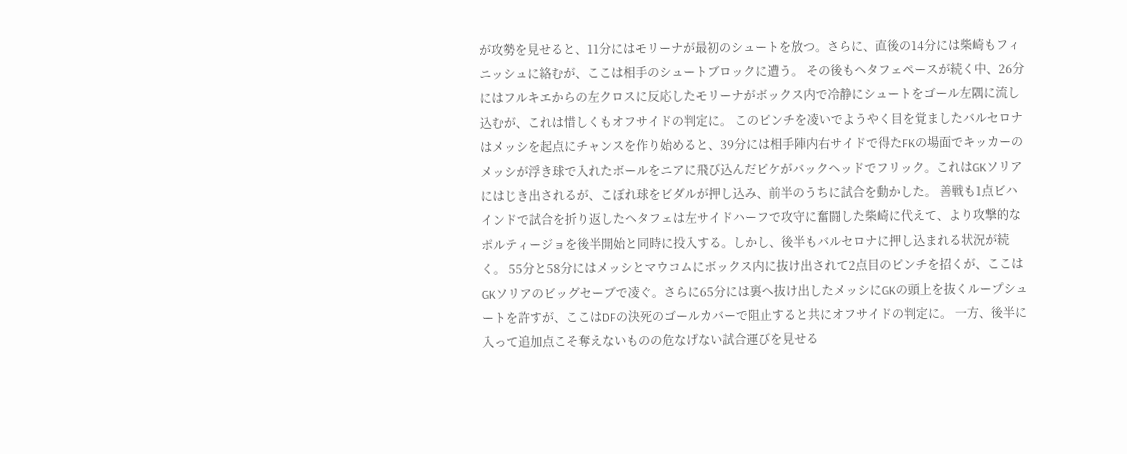が攻勢を見せると、11分にはモリーナが最初のシュートを放つ。さらに、直後の14分には柴崎もフィニッシュに絡むが、ここは相手のシュートブロックに遭う。 その後もヘタフェペースが続く中、26分にはフルキエからの左クロスに反応したモリーナがボックス内で冷静にシュートをゴール左隅に流し込むが、これは惜しくもオフサイドの判定に。 このピンチを凌いでようやく目を覚ましたバルセロナはメッシを起点にチャンスを作り始めると、39分には相手陣内右サイドで得たFKの場面でキッカーのメッシが浮き球で入れたボールをニアに飛び込んだピケがバックヘッドでフリック。これはGKソリアにはじき出されるが、こぼれ球をビダルが押し込み、前半のうちに試合を動かした。 善戦も1点ビハインドで試合を折り返したヘタフェは左サイドハーフで攻守に奮闘した柴崎に代えて、より攻撃的なポルティージョを後半開始と同時に投入する。しかし、後半もバルセロナに押し込まれる状況が続く。 55分と58分にはメッシとマウコムにボックス内に抜け出されて2点目のピンチを招くが、ここはGKソリアのビッグセーブで凌ぐ。さらに65分には裏へ抜け出したメッシにGKの頭上を抜くループシュートを許すが、ここはDFの決死のゴールカバーで阻止すると共にオフサイドの判定に。 一方、後半に入って追加点こそ奪えないものの危なげない試合運びを見せる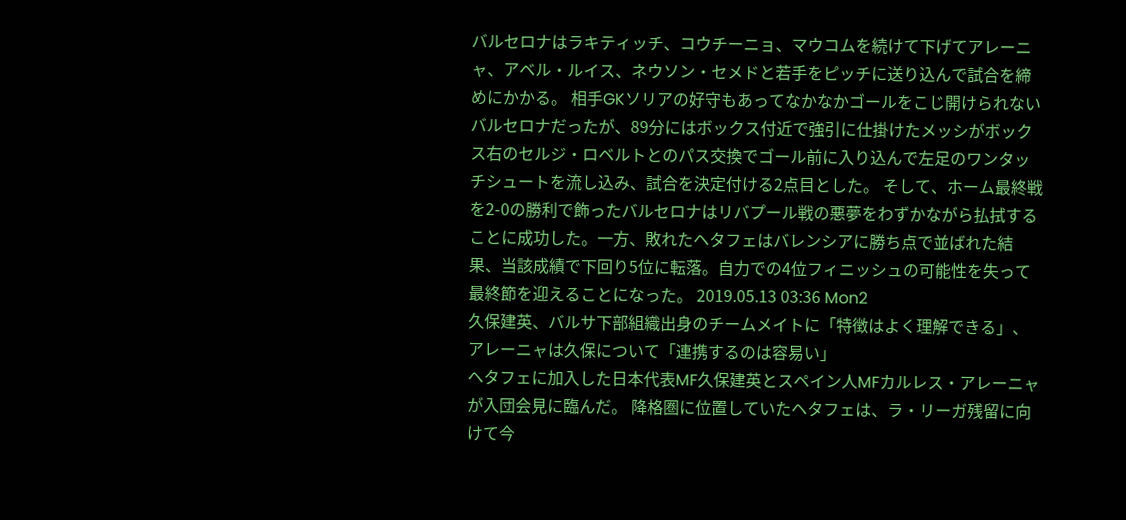バルセロナはラキティッチ、コウチーニョ、マウコムを続けて下げてアレーニャ、アベル・ルイス、ネウソン・セメドと若手をピッチに送り込んで試合を締めにかかる。 相手GKソリアの好守もあってなかなかゴールをこじ開けられないバルセロナだったが、89分にはボックス付近で強引に仕掛けたメッシがボックス右のセルジ・ロベルトとのパス交換でゴール前に入り込んで左足のワンタッチシュートを流し込み、試合を決定付ける2点目とした。 そして、ホーム最終戦を2-0の勝利で飾ったバルセロナはリバプール戦の悪夢をわずかながら払拭することに成功した。一方、敗れたヘタフェはバレンシアに勝ち点で並ばれた結果、当該成績で下回り5位に転落。自力での4位フィニッシュの可能性を失って最終節を迎えることになった。 2019.05.13 03:36 Mon2
久保建英、バルサ下部組織出身のチームメイトに「特徴はよく理解できる」、アレーニャは久保について「連携するのは容易い」
ヘタフェに加入した日本代表MF久保建英とスペイン人MFカルレス・アレーニャが入団会見に臨んだ。 降格圏に位置していたヘタフェは、ラ・リーガ残留に向けて今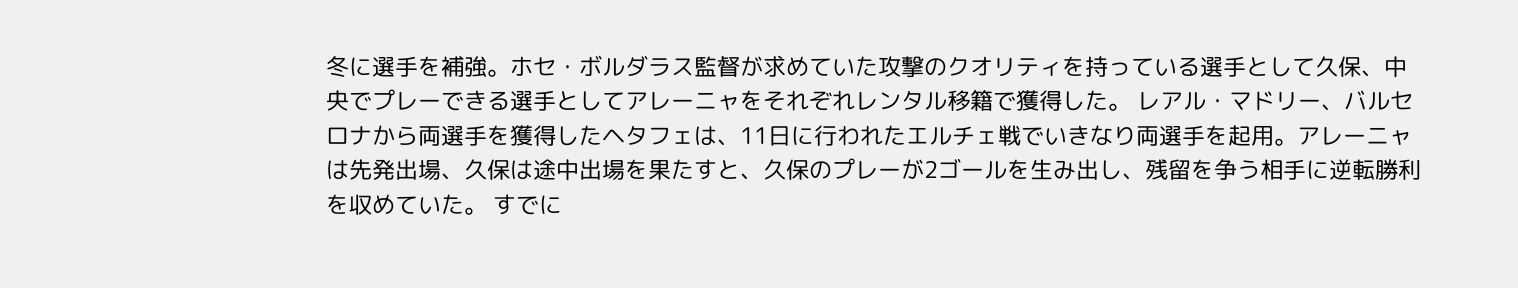冬に選手を補強。ホセ・ボルダラス監督が求めていた攻撃のクオリティを持っている選手として久保、中央でプレーできる選手としてアレーニャをそれぞれレンタル移籍で獲得した。 レアル・マドリー、バルセロナから両選手を獲得したヘタフェは、11日に行われたエルチェ戦でいきなり両選手を起用。アレーニャは先発出場、久保は途中出場を果たすと、久保のプレーが2ゴールを生み出し、残留を争う相手に逆転勝利を収めていた。 すでに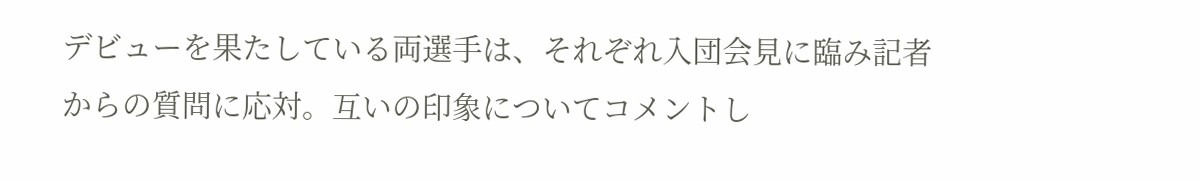デビューを果たしている両選手は、それぞれ入団会見に臨み記者からの質問に応対。互いの印象についてコメントし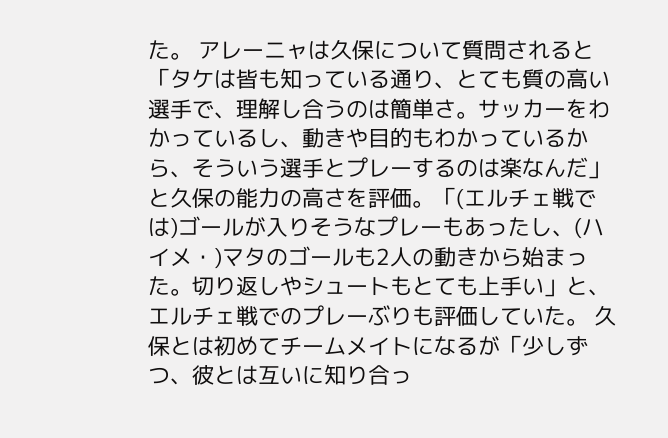た。 アレーニャは久保について質問されると「タケは皆も知っている通り、とても質の高い選手で、理解し合うのは簡単さ。サッカーをわかっているし、動きや目的もわかっているから、そういう選手とプレーするのは楽なんだ」と久保の能力の高さを評価。「(エルチェ戦では)ゴールが入りそうなプレーもあったし、(ハイメ・)マタのゴールも2人の動きから始まった。切り返しやシュートもとても上手い」と、エルチェ戦でのプレーぶりも評価していた。 久保とは初めてチームメイトになるが「少しずつ、彼とは互いに知り合っ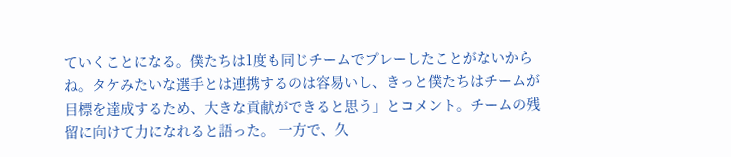ていくことになる。僕たちは1度も同じチームでプレーしたことがないからね。タケみたいな選手とは連携するのは容易いし、きっと僕たちはチームが目標を達成するため、大きな貢献ができると思う」とコメント。チームの残留に向けて力になれると語った。 一方で、久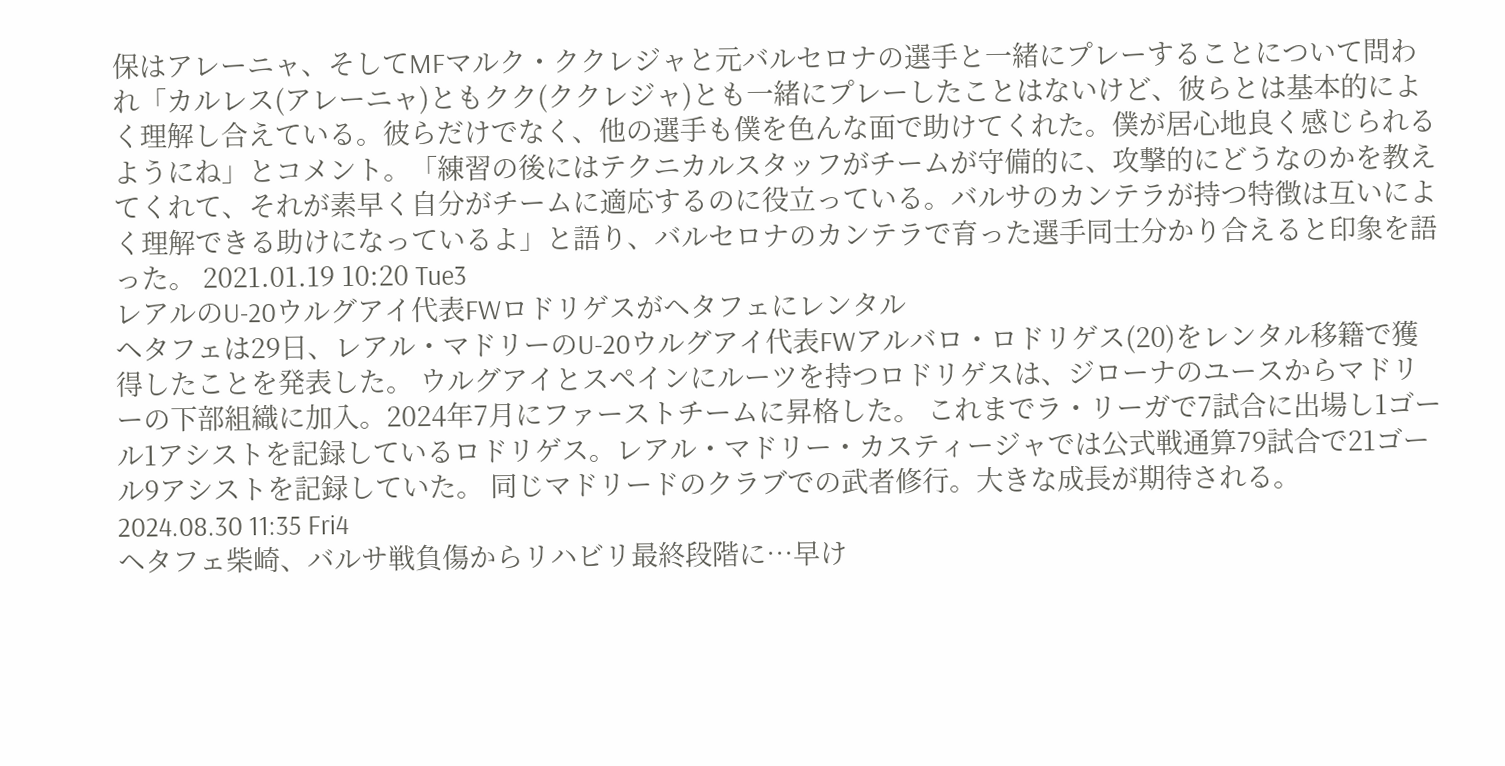保はアレーニャ、そしてMFマルク・ククレジャと元バルセロナの選手と一緒にプレーすることについて問われ「カルレス(アレーニャ)ともクク(ククレジャ)とも一緒にプレーしたことはないけど、彼らとは基本的によく理解し合えている。彼らだけでなく、他の選手も僕を色んな面で助けてくれた。僕が居心地良く感じられるようにね」とコメント。「練習の後にはテクニカルスタッフがチームが守備的に、攻撃的にどうなのかを教えてくれて、それが素早く自分がチームに適応するのに役立っている。バルサのカンテラが持つ特徴は互いによく理解できる助けになっているよ」と語り、バルセロナのカンテラで育った選手同士分かり合えると印象を語った。 2021.01.19 10:20 Tue3
レアルのU-20ウルグアイ代表FWロドリゲスがヘタフェにレンタル
ヘタフェは29日、レアル・マドリーのU-20ウルグアイ代表FWアルバロ・ロドリゲス(20)をレンタル移籍で獲得したことを発表した。 ウルグアイとスペインにルーツを持つロドリゲスは、ジローナのユースからマドリーの下部組織に加入。2024年7月にファーストチームに昇格した。 これまでラ・リーガで7試合に出場し1ゴール1アシストを記録しているロドリゲス。レアル・マドリー・カスティージャでは公式戦通算79試合で21ゴール9アシストを記録していた。 同じマドリードのクラブでの武者修行。大きな成長が期待される。 2024.08.30 11:35 Fri4
ヘタフェ柴崎、バルサ戦負傷からリハビリ最終段階に…早け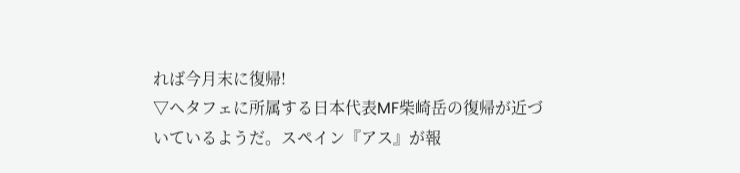れば今月末に復帰!
▽ヘタフェに所属する日本代表MF柴崎岳の復帰が近づいているようだ。スペイン『アス』が報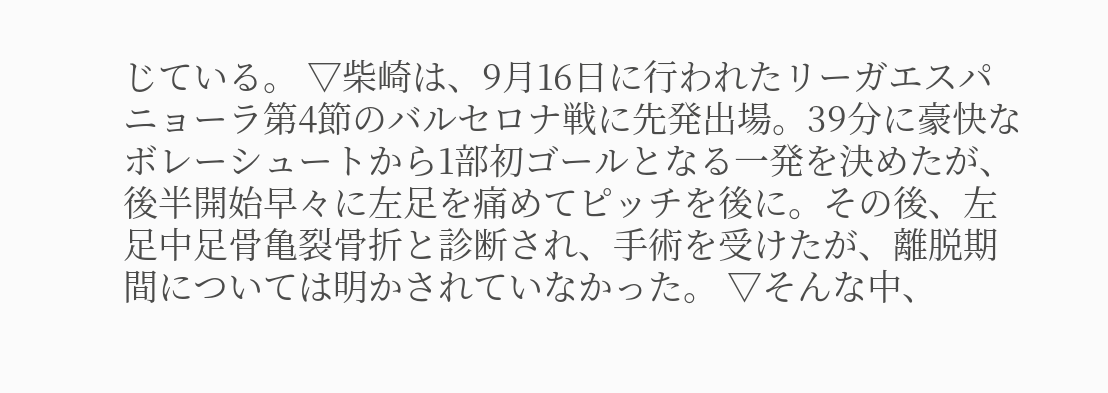じている。 ▽柴崎は、9月16日に行われたリーガエスパニョーラ第4節のバルセロナ戦に先発出場。39分に豪快なボレーシュートから1部初ゴールとなる一発を決めたが、後半開始早々に左足を痛めてピッチを後に。その後、左足中足骨亀裂骨折と診断され、手術を受けたが、離脱期間については明かされていなかった。 ▽そんな中、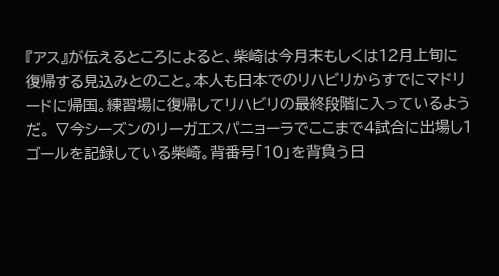『アス』が伝えるところによると、柴崎は今月末もしくは12月上旬に復帰する見込みとのこと。本人も日本でのリハビリからすでにマドリードに帰国。練習場に復帰してリハビリの最終段階に入っているようだ。 ▽今シーズンのリーガエスパニョーラでここまで4試合に出場し1ゴールを記録している柴崎。背番号「10」を背負う日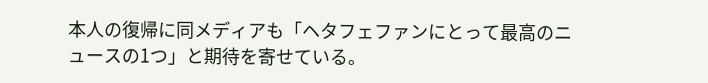本人の復帰に同メディアも「ヘタフェファンにとって最高のニュースの1つ」と期待を寄せている。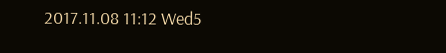2017.11.08 11:12 Wed5